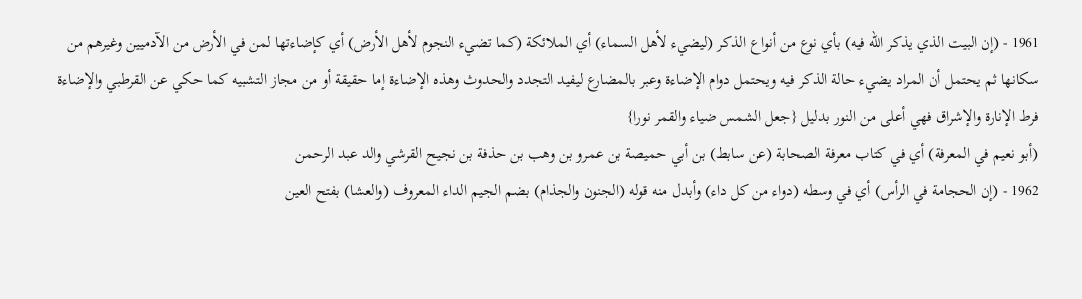1961 - (إن البيت الذي يذكر الله فيه) بأي نوع من أنواع الذكر (ليضيء لأهل السماء) أي الملائكة (كما تضيء النجوم لأهل الأرض) أي كإضاءتها لمن في الأرض من الآدميين وغيرهم من سكانها ثم يحتمل أن المراد يضيء حالة الذكر فيه ويحتمل دوام الإضاءة وعبر بالمضارع ليفيد التجدد والحدوث وهذه الإضاءة إما حقيقة أو من مجاز التشبيه كما حكي عن القرطبي والإضاءة فرط الإنارة والإشراق فهي أعلى من النور بدليل {جعل الشمس ضياء والقمر نورا}
(أبو نعيم في المعرفة) أي في كتاب معرفة الصحابة (عن سابط) بن أبي حميصة بن عمرو بن وهب بن حذفة بن نجيح القرشي والد عبد الرحمن
1962 - (إن الحجامة في الرأس) أي في وسطه (دواء من كل داء) وأبدل منه قوله (الجنون والجذام) بضم الجيم الداء المعروف (والعشا) بفتح العين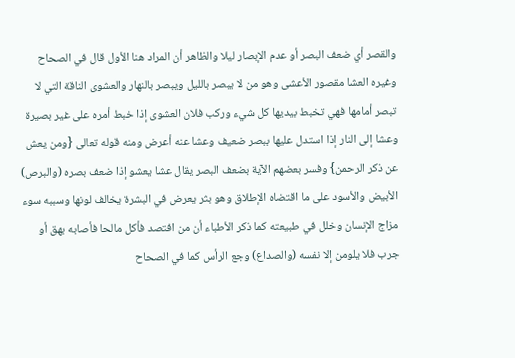والقصر أي ضعف البصر أو عدم الإبصار ليلا والظاهر أن المراد هنا الأول قال في الصحاح وغيره العشا مقصور الأعشى وهو من لا يبصر بالليل ويبصر بالنهار والعشوى الناقة التي لا تبصر أمامها فهي تخبط بيديها كل شيء وركب فلان العشوى إذا خبط أمره على غير بصيرة وعشا إلى النار إذا استدل عليها ببصر ضعيف وعشا عنه أعرض ومنه قوله تعالى {ومن يعش عن ذكر الرحمن} وفسر بعضهم الآية بضعف البصر يقال عشا يعشو إذا ضعف بصره (والبرص) الأبيض والأسود على ما اقتضاه الإطلاق وهو بثر يعرض في البشرة يخالف لونها وسببه سوء مزاج الإنسان وخلل في طبيعته كما ذكر الأطباء أن من افتصد فأكل مالحا فأصابه بهق أو جرب فلا يلومن إلا نفسه (والصداع) وجع الرأس كما في الصحاح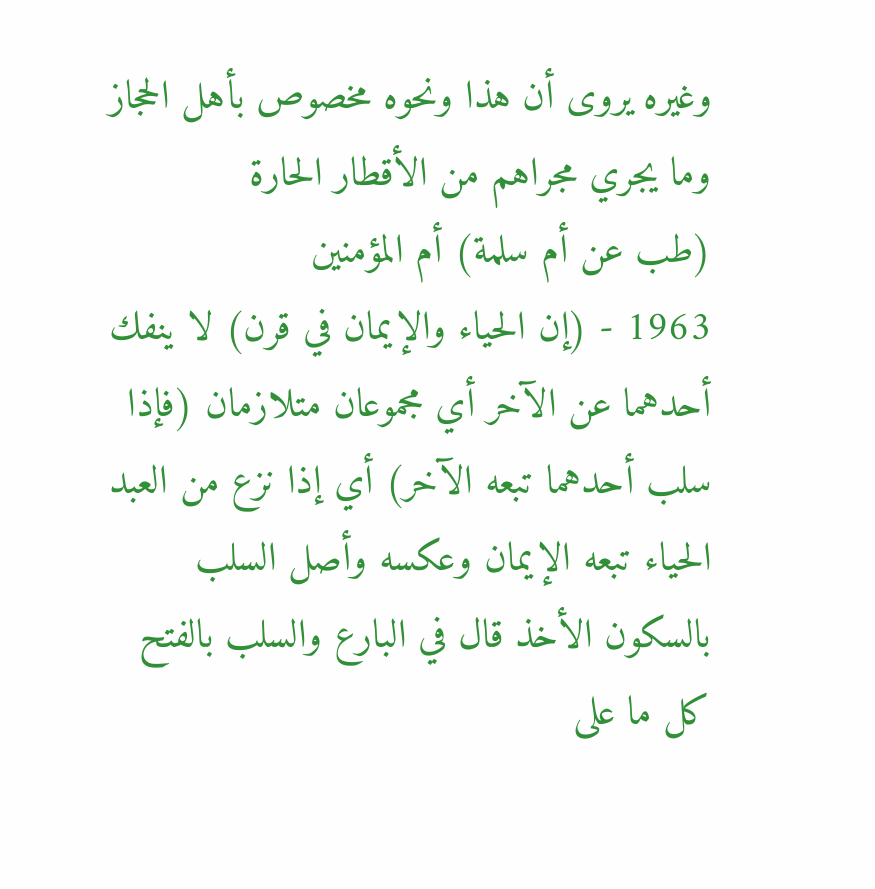وغيره يروى أن هذا ونحوه مخصوص بأهل الحجاز وما يجري مجراهم من الأقطار الحارة
(طب عن أم سلمة) أم المؤمنين
1963 - (إن الحياء والإيمان في قرن) لا ينفك أحدهما عن الآخر أي مجموعان متلازمان (فإذا سلب أحدهما تبعه الآخر) أي إذا نزع من العبد الحياء تبعه الإيمان وعكسه وأصل السلب بالسكون الأخذ قال في البارع والسلب بالفتح كل ما على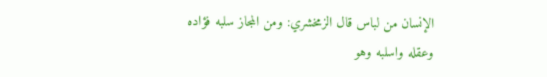الإنسان من لباس قال الزمخشري: ومن المجاز سلبه فؤاده وعقله واسلبه وهو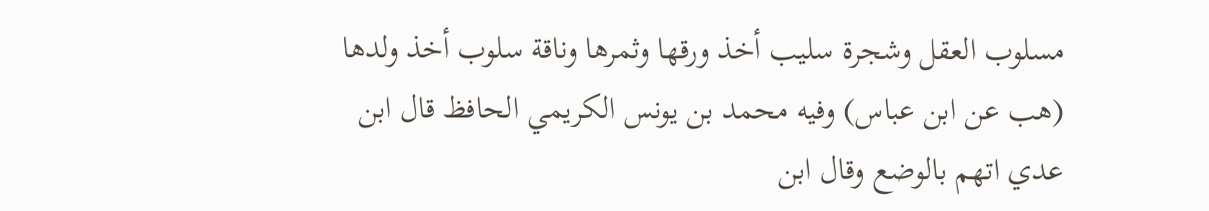مسلوب العقل وشجرة سليب أخذ ورقها وثمرها وناقة سلوب أخذ ولدها
(هب عن ابن عباس) وفيه محمد بن يونس الكريمي الحافظ قال ابن عدي اتهم بالوضع وقال ابن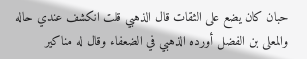حبان كان يضع على الثقات قال الذهبي قلت انكشف عندي حاله والمعلى بن الفضل أورده الذهبي في الضعفاء وقال له مناكير